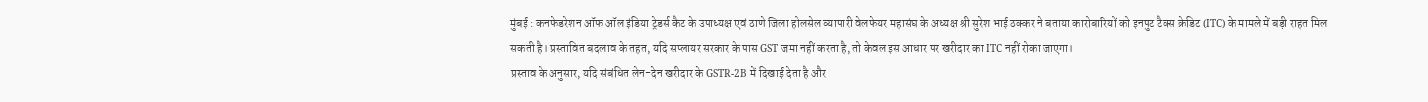मुंबई : कनफेडरेशन ऑफ ऑल इंडिया ट्रेडर्स कैट के उपाध्यक्ष एवं ठाणे जिला होलसेल व्यापारी वेलफेयर महासंघ के अध्यक्ष श्री सुरेश भाई ठक्कर ने बताया कारोबारियों को इनपुट टैक्स क्रेडिट (ITC) के मामले में बड़ी राहत मिल सकती है। प्रस्तावित बदलाव के तहत, यदि सप्लायर सरकार के पास GST जमा नहीं करता है, तो केवल इस आधार पर खरीदार का ITC नहीं रोका जाएगा।
प्रस्ताव के अनुसार, यदि संबंधित लेन-देन खरीदार के GSTR-2B में दिखाई देता है और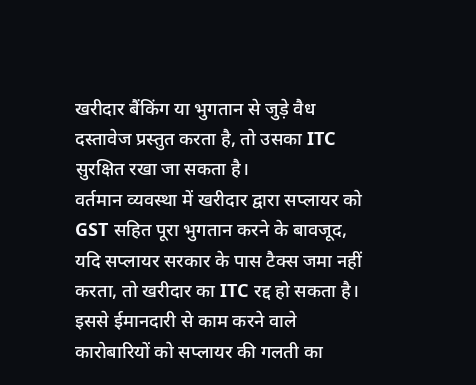खरीदार बैंकिंग या भुगतान से जुड़े वैध दस्तावेज प्रस्तुत करता है, तो उसका ITC सुरक्षित रखा जा सकता है।
वर्तमान व्यवस्था में खरीदार द्वारा सप्लायर को GST सहित पूरा भुगतान करने के बावजूद, यदि सप्लायर सरकार के पास टैक्स जमा नहीं करता, तो खरीदार का ITC रद्द हो सकता है। इससे ईमानदारी से काम करने वाले कारोबारियों को सप्लायर की गलती का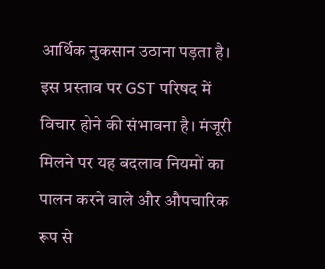आर्थिक नुकसान उठाना पड़ता है।
इस प्रस्ताव पर GST परिषद में विचार होने की संभावना है। मंजूरी मिलने पर यह बदलाव नियमों का पालन करने वाले और औपचारिक रूप से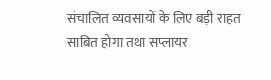संचालित व्यवसायों के लिए बड़ी राहत साबित होगा तथा सप्लायर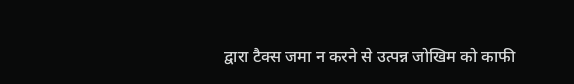द्वारा टैक्स जमा न करने से उत्पन्न जोखिम को काफी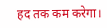हद तक कम करेगा।